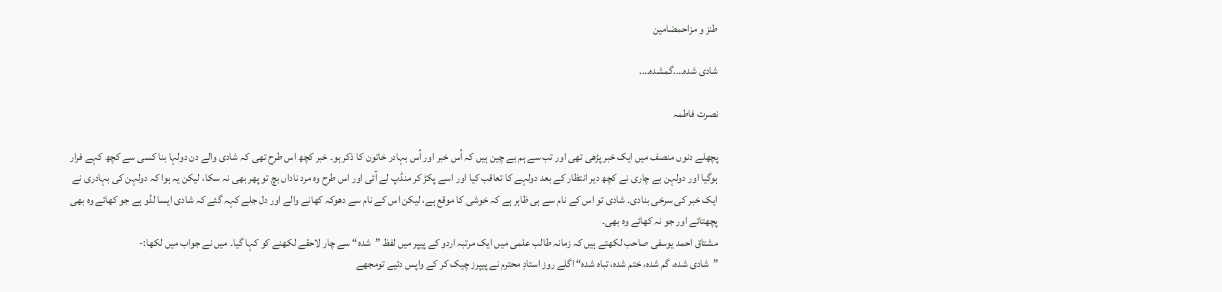طنز و مزاحمضامین

شادی شدہ….گمشدہ….

نصرت فاطمہ

پچھلے دنوں منصف میں ایک خبر پڑھی تھی اور تب سے ہم بے چین ہیں کہ اُس خبر اور اُس بہادر خاتون کا ذکر ہو۔ خبر کچھ اس طرح تھی کہ شادی والے دن دولہا بنا کسی سے کچھ کہے فرار ہوگیا اور دولہن بے چاری نے کچھ دیر انتظار کے بعد دولہے کا تعاقب کیا اور اسے پکڑ کر منڈپ لے آئی اور اس طرح وہ مرد ناداں بچ تو پھر بھی نہ سکا، لیکن یہ ہوا کہ دولہن کی بہادری نے ایک خبر کی سرخی بنادی۔ شادی تو اس کے نام سے ہی ظاہر ہے کہ خوشی کا موقع ہے، لیکن اس کے نام سے دھوکہ کھانے والے اور دل جلے کہہ گئے کہ شادی ایسا لڈو ہے جو کھائے وہ بھی پچھتائے اور جو نہ کھائے وہ بھی۔
مشتاق احمد یوسفی صاحب لکھتے ہیں کہ زمانہ طالب علمی میں ایک مرتبہ اردو کے پیپر میں لفظ ”شدہ“ سے چار لاحقے لکھنے کو کہا گیا۔ میں نے جواب میں لکھا:-
”شادی شدہ، گم شدہ، ختم شدہ، تباہ شدہ“ اگلے روز استادِ محترم نے پیپرز چیک کر کے واپس دئیے تومجھے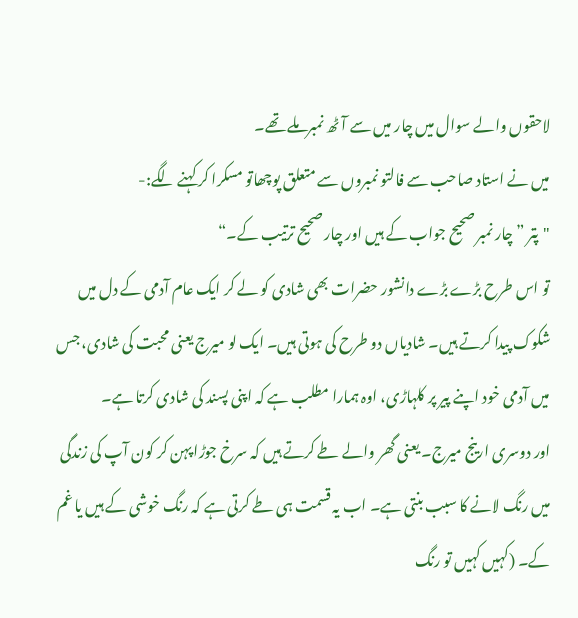لاحقوں والے سوال میں چار میں سے آٹھ نمبرملے تھے۔
میں نے استاد صاحب سے فالتو نمبروں سے متعلق پوچھاتو مسکرا کر کہنے لگے:-
"پتر ” چار نمبر صحیح جواب کے ہیں اور چار صحیح ترتیب کے۔“
تو اس طرح بڑے بڑے دانشور حضرات بھی شادی کو لے کر ایک عام آدمی کے دل میں شکوک پیدا کرتے ہیں۔ شادیاں دو طرح کی ہوتی ہیں۔ ایک لو میرج یعنی محبت کی شادی، جس میں آدمی خود اپنے پیر پر کلہاڑی، اوہ ہمارا مطلب ہے کہ اپنی پسند کی شادی کرتا ہے۔
اور دوسری ارینج میرج۔ یعنی گھر والے طے کرتے ہیں کہ سرخ جوڑا پہن کر کون آپ کی زندگی میں رنگ لانے کا سبب بنتی ہے۔ اب یہ قسمت ہی طے کرتی ہے کہ رنگ خوشی کے ہیں یا غم کے۔ (کہیں کہیں تو رنگ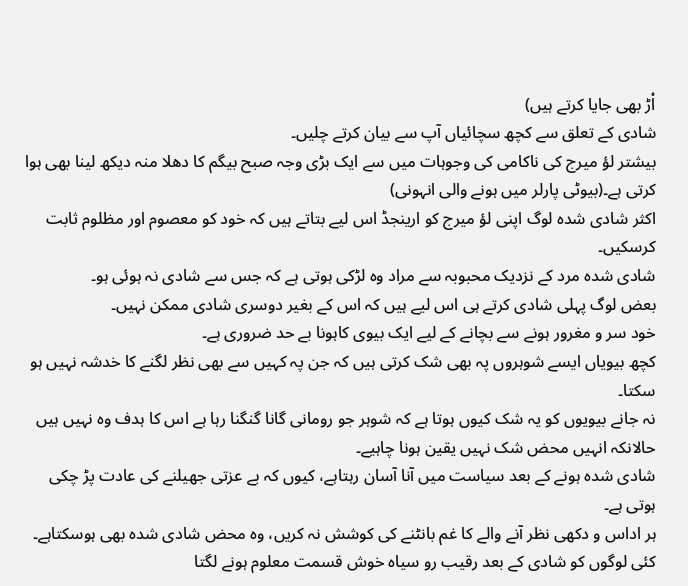اْڑ بھی جایا کرتے ہیں)
شادی کے تعلق سے کچھ سچائیاں آپ سے بیان کرتے چلیں۔
بیشتر لؤ میرج کی ناکامی کی وجوہات میں سے ایک بڑی وجہ صبح بیگم کا دھلا منہ دیکھ لینا بھی ہوا کرتی ہے۔(بیوٹی پارلر میں ہونے والی انہونی)
اکثر شادی شدہ لوگ اپنی لؤ میرج کو ارینجڈ اس لیے بتاتے ہیں کہ خود کو معصوم اور مظلوم ثابت کرسکیں۔
شادی شدہ مرد کے نزدیک محبوبہ سے مراد وہ لڑکی ہوتی ہے کہ جس سے شادی نہ ہوئی ہو۔
بعض لوگ پہلی شادی کرتے ہی اس لیے ہیں کہ اس کے بغیر دوسری شادی ممکن نہیں۔
خود سر و مغرور ہونے سے بچانے کے لیے ایک بیوی کاہونا بے حد ضروری ہے۔
کچھ بیویاں ایسے شوہروں پہ بھی شک کرتی ہیں کہ جن پہ کہیں سے بھی نظر لگنے کا خدشہ نہیں ہو سکتا۔
نہ جانے بیویوں کو یہ شک کیوں ہوتا ہے کہ شوہر جو رومانی گانا گنگنا رہا ہے اس کا ہدف وہ نہیں ہیں حالانکہ انہیں محض شک نہیں یقین ہونا چاہیے۔
شادی شدہ ہونے کے بعد سیاست میں آنا آسان رہتاہے، کیوں کہ بے عزتی جھیلنے کی عادت پڑ چکی ہوتی ہے۔
ہر اداس و دکھی نظر آنے والے کا غم بانٹنے کی کوشش نہ کریں، وہ محض شادی شدہ بھی ہوسکتاہے۔
کئی لوگوں کو شادی کے بعد رقیب رو سیاہ خوش قسمت معلوم ہونے لگتا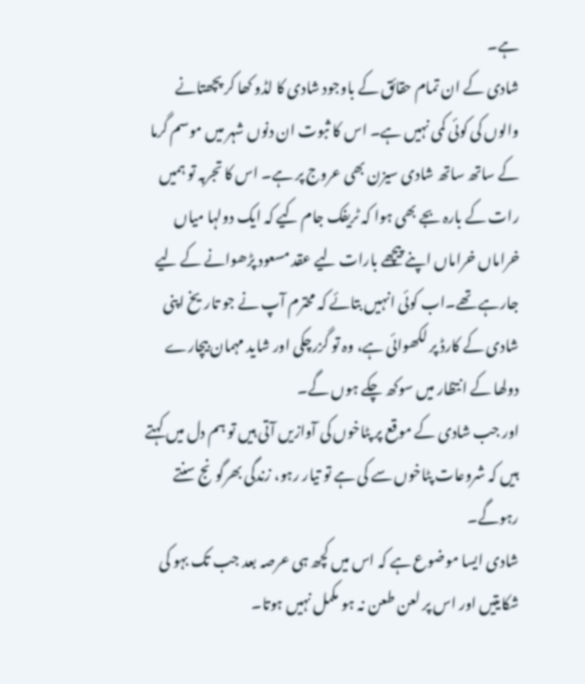ہے۔
شادی کے ان تمام حقائق کے باوجود شادی کا لڈو کھا کر پچھتانے والوں کی کوئی کمی نہیں ہے۔ اس کا ثبوت ان دنوں شہر میں موسم گرما کے ساتھ ساتھ شادی سیزن بھی عروج پر ہے۔ اس کا تجربہ تو ہمیں رات کے بارہ بجے بھی ہوا کہ ٹریفک جام کیے کہ ایک دولہا میاں خراماں خراماں اپنے پیچھے بارات لیے عقد مسعود پڑھوانے کے لیے جارہے تھے۔اب کوئی انہیں بتائے کہ محترم آپ نے جو تاریخ اپنی شادی کے کارڈ پر لکھوائی ہے، وہ تو گزرچکی اور شاید مہمان بیچارے دولھا کے انتظار میں سوکھ چکے ہوں گے۔
اور جب شادی کے موقع پر پٹاخوں کی آوازیں آتی ہیں تو ہم دل میں کہتے ہیں کہ شروعات پٹاخوں سے کی ہے تو تیار رہو، زندگی بھرگونج سنتے رہوگے۔
شادی ایسا موضوع ہے کہ اس میں کچھ ہی عرصہ بعد جب تک بہو کی شکایتیں اور اس پر لعن طعن نہ ہو مکمل نہیں ہوتا۔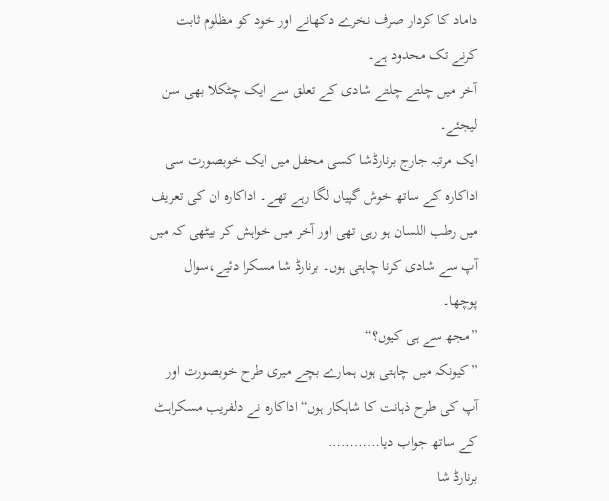داماد کا کردار صرف نخرے دکھانے اور خود کو مظلوم ثابت کرنے تک محدود ہے۔
آخر میں چلتے چلتے شادی کے تعلق سے ایک چٹکلا بھی سن لیجئے۔
ایک مرتبہ جارج برنارڈشا کسی محفل میں ایک خوبصورت سی اداکارہ کے ساتھ خوش گپیاں لگا رہے تھے۔ اداکارہ ان کی تعریف میں رطب اللسان ہو رہی تھی اور آخر میں خواہش کر بیٹھی کہ میں آپ سے شادی کرنا چاہتی ہوں۔ برنارڈ شا مسکرا دئیے،سوال پوچھا۔
”مجھ سے ہی کیوں؟“
”کیونکہ میں چاہتی ہوں ہمارے بچے میری طرح خوبصورت اور آپ کی طرح ذہانت کا شاہکار ہوں“اداکارہ نے دلفریب مسکراہٹ کے ساتھ جواب دیا…………
برنارڈ شا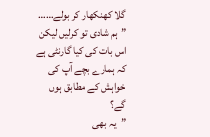گلا کھنکھار کر بولے…… ”ہم شادی تو کرلیں لیکن اس بات کی کیا گارنٹی ہے کہ ہمارے بچے آپ کی خواہش کے مطابق ہوں گے؟
”یہ بھی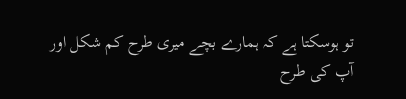تو ہوسکتا ہے کہ ہمارے بچے میری طرح کم شکل اور آپ کی طرح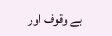بے وقوف اور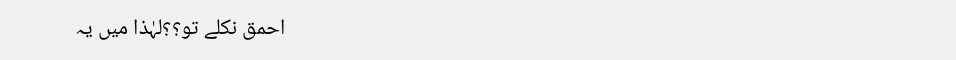احمق نکلے تو؟؟لہٰذا میں یہ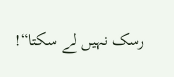رسک نہیں لے سکتا“!